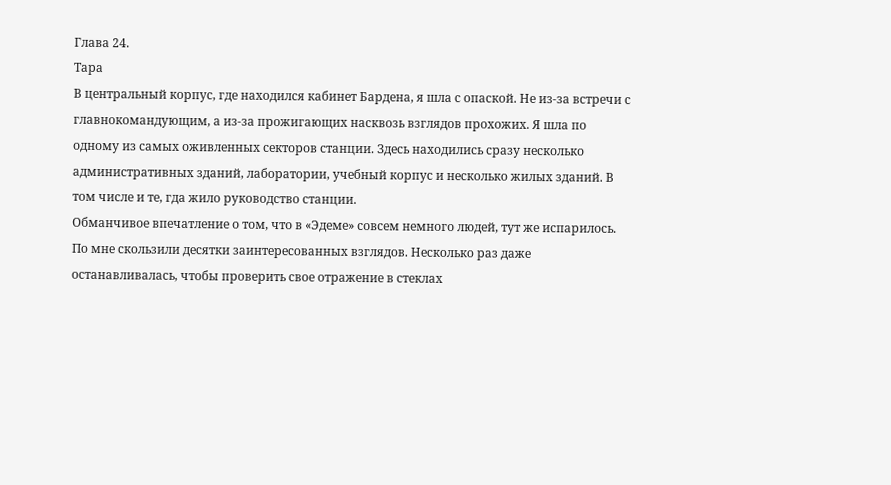Глава 24.
Тара
В центральный корпус, где находился кабинет Бардена, я шла с опаской. Не из-за встречи с главнокомандующим, а из-за прожигающих насквозь взглядов прохожих. Я шла по одному из самых оживленных секторов станции. Здесь находились сразу несколько административных зданий, лаборатории, учебный корпус и несколько жилых зданий. В том числе и те, гда жило руководство станции.
Обманчивое впечатление о том, что в «Эдеме» совсем немного людей, тут же испарилось. По мне скользили десятки заинтересованных взглядов. Несколько раз даже останавливалась, чтобы проверить свое отражение в стеклах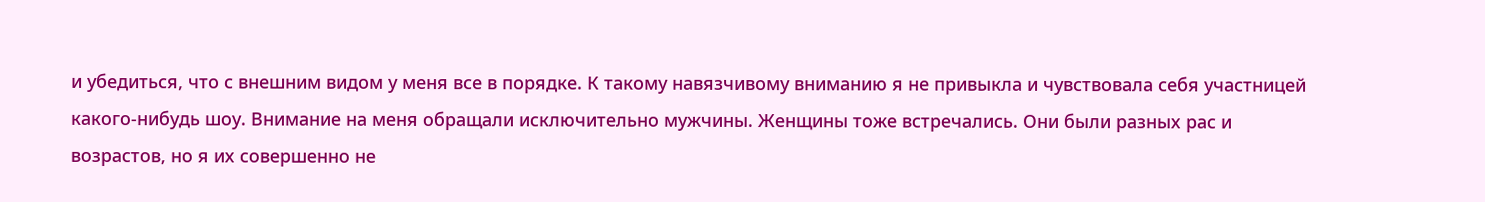и убедиться, что с внешним видом у меня все в порядке. К такому навязчивому вниманию я не привыкла и чувствовала себя участницей какого-нибудь шоу. Внимание на меня обращали исключительно мужчины. Женщины тоже встречались. Они были разных рас и возрастов, но я их совершенно не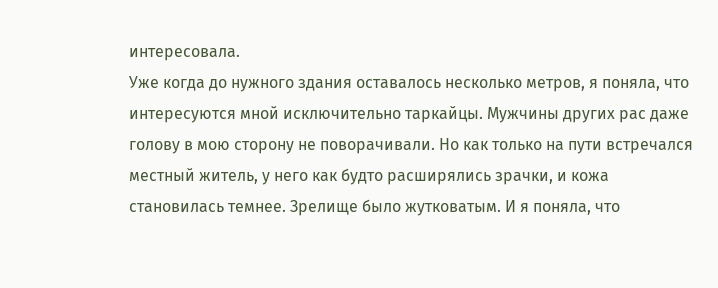интересовала.
Уже когда до нужного здания оставалось несколько метров, я поняла, что интересуются мной исключительно таркайцы. Мужчины других рас даже голову в мою сторону не поворачивали. Но как только на пути встречался местный житель, у него как будто расширялись зрачки, и кожа становилась темнее. Зрелище было жутковатым. И я поняла, что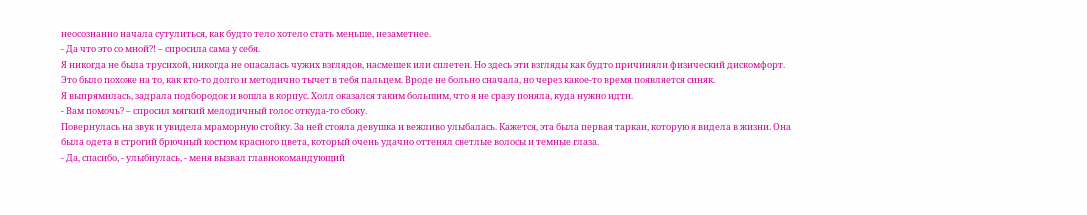неосознанно начала сутулиться, как будто тело хотело стать меньше, незаметнее.
- Да что это со мной?! – спросила сама у себя.
Я никогда не была трусихой, никогда не опасалась чужих взглядов, насмешек или сплетен. Но здесь эти взгляды как будто причиняли физический дискомфорт. Это было похоже на то, как кто-то долго и методично тычет в тебя пальцем. Вроде не больно сначала, но через какое-то время появляется синяк.
Я выпрямилась, задрала подбородок и вошла в корпус. Холл оказался таким большим, что я не сразу поняла, куда нужно идти.
- Вам помочь? – спросил мягкий мелодичный голос откуда-то сбоку.
Повернулась на звук и увидела мраморную стойку. За ней стояла девушка и вежливо улыбалась. Кажется, эта была первая таркаи, которую я видела в жизни. Она была одета в строгий брючный костюм красного цвета, который очень удачно оттенял светлые волосы и темные глаза.
- Да, спасибо, - улыбнулась, - меня вызвал главнокомандующий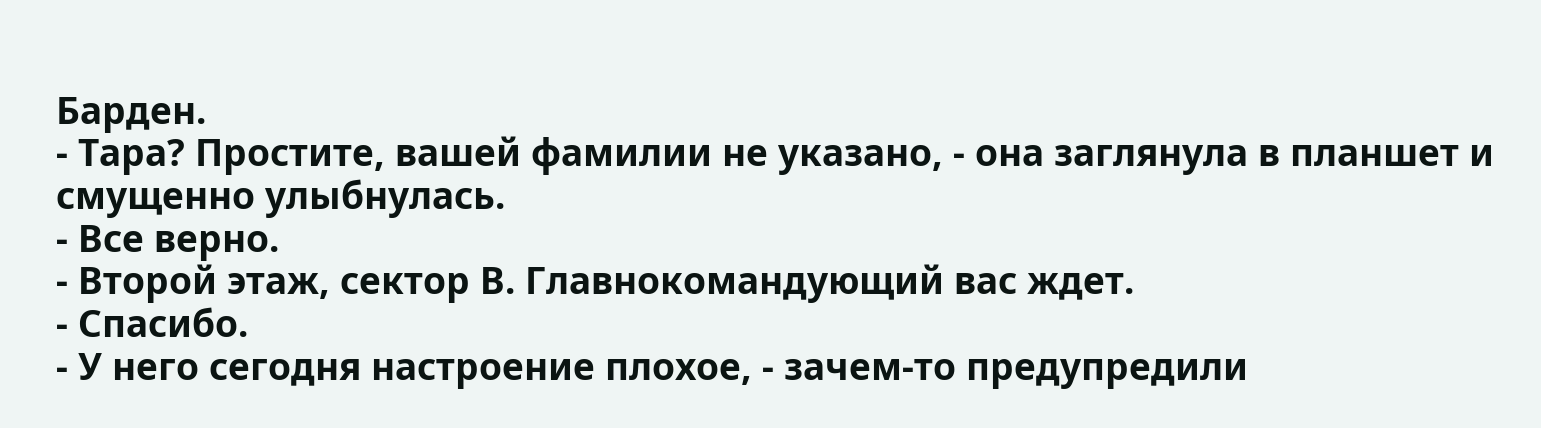Барден.
- Тара? Простите, вашей фамилии не указано, - она заглянула в планшет и смущенно улыбнулась.
- Все верно.
- Второй этаж, сектор В. Главнокомандующий вас ждет.
- Спасибо.
- У него сегодня настроение плохое, - зачем-то предупредили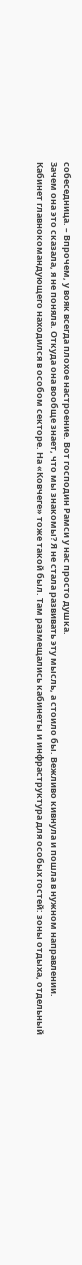собеседница. – Впрочем, у вояк всегда плохое настроение. Вот господин Рамси у нас просто душка.
Зачем она это сказала, я не поняла. Откуда она вообще знает, что мы знакомы? Я не стала развивать эту мысль, а стоило бы. Вежливо кивнула и пошла в нужном направлении.
Кабинет главнокомандующего находился в особом секторе. На «Ковчеге» тоже такой был. Там размещались кабинеты и инфраструктура для особых гостей: зоны отдыха, отдельный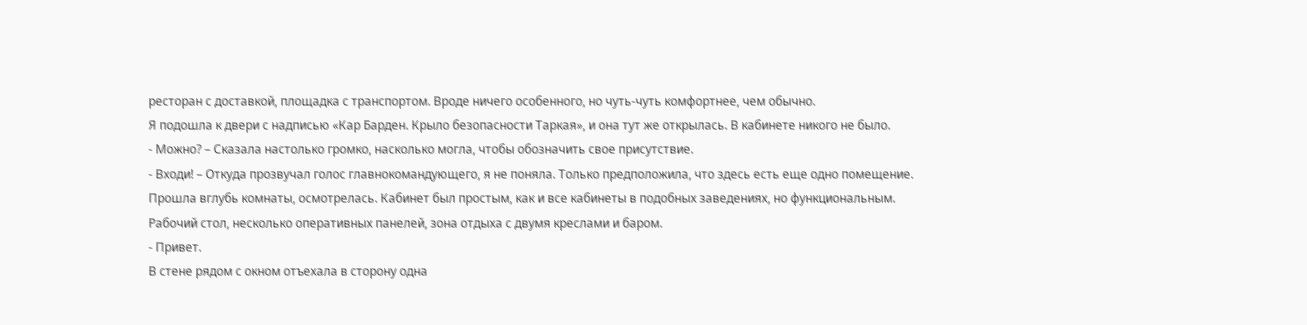ресторан с доставкой, площадка с транспортом. Вроде ничего особенного, но чуть-чуть комфортнее, чем обычно.
Я подошла к двери с надписью «Кар Барден. Крыло безопасности Таркая», и она тут же открылась. В кабинете никого не было.
- Можно? – Сказала настолько громко, насколько могла, чтобы обозначить свое присутствие.
- Входи! – Откуда прозвучал голос главнокомандующего, я не поняла. Только предположила, что здесь есть еще одно помещение.
Прошла вглубь комнаты, осмотрелась. Кабинет был простым, как и все кабинеты в подобных заведениях, но функциональным. Рабочий стол, несколько оперативных панелей, зона отдыха с двумя креслами и баром.
- Привет.
В стене рядом с окном отъехала в сторону одна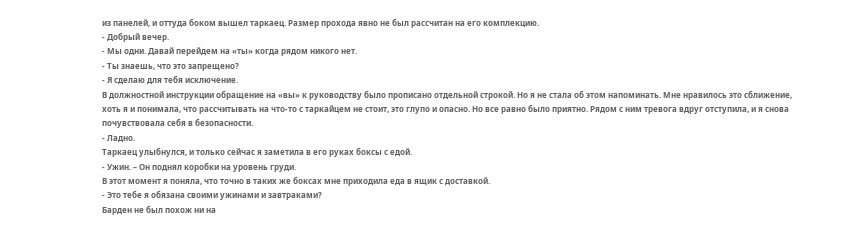из панелей, и оттуда боком вышел таркаец. Размер прохода явно не был рассчитан на его комплекцию.
- Добрый вечер.
- Мы одни. Давай перейдем на «ты» когда рядом никого нет.
- Ты знаешь, что это запрещено?
- Я сделаю для тебя исключение.
В должностной инструкции обращение на «вы» к руководству было прописано отдельной строкой. Но я не стала об этом напоминать. Мне нравилось это сближение, хоть я и понимала, что рассчитывать на что-то с таркайцем не стоит, это глупо и опасно. Но все равно было приятно. Рядом с ним тревога вдруг отступила, и я снова почувствовала себя в безопасности.
- Ладно.
Таркаец улыбнулся, и только сейчас я заметила в его руках боксы с едой.
- Ужин. – Он поднял коробки на уровень груди.
В этот момент я поняла, что точно в таких же боксах мне приходила еда в ящик с доставкой.
- Это тебе я обязана своими ужинами и завтраками?
Барден не был похож ни на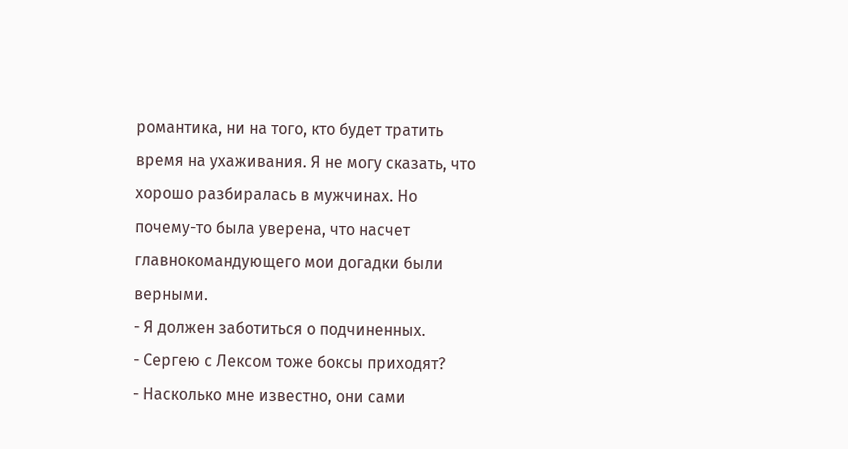романтика, ни на того, кто будет тратить время на ухаживания. Я не могу сказать, что хорошо разбиралась в мужчинах. Но почему-то была уверена, что насчет главнокомандующего мои догадки были верными.
- Я должен заботиться о подчиненных.
- Сергею с Лексом тоже боксы приходят?
- Насколько мне известно, они сами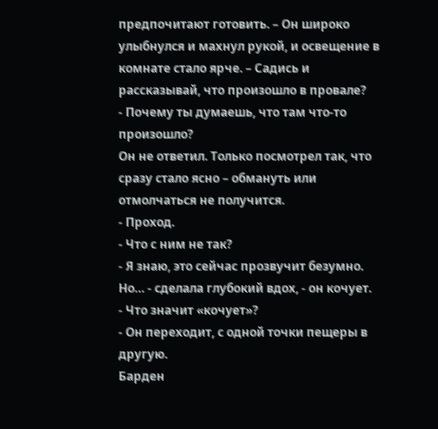предпочитают готовить. – Он широко улыбнулся и махнул рукой, и освещение в комнате стало ярче. – Садись и рассказывай, что произошло в провале?
- Почему ты думаешь, что там что-то произошло?
Он не ответил. Только посмотрел так, что сразу стало ясно – обмануть или отмолчаться не получится.
- Проход.
- Что с ним не так?
- Я знаю, это сейчас прозвучит безумно. Но… - сделала глубокий вдох, - он кочует.
- Что значит «кочует»?
- Он переходит, с одной точки пещеры в другую.
Барден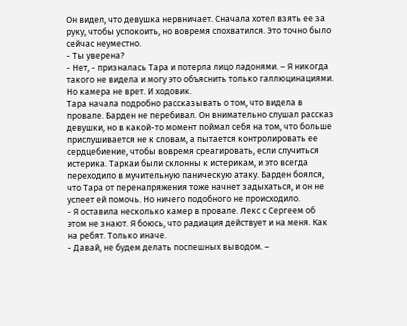Он видел, что девушка нервничает. Сначала хотел взять ее за руку, чтобы успокоить, но вовремя спохватился. Это точно было сейчас неуместно.
- Ты уверена?
- Нет, - призналась Тара и потерла лицо ладонями. – Я никогда такого не видела и могу это объяснить только галлюцинациями. Но камера не врет. И ходовик.
Тара начала подробно рассказывать о том, что видела в провале. Барден не перебивал. Он внимательно слушал рассказ девушки, но в какой-то момент поймал себя на том, что больше прислушивается не к словам, а пытается контролировать ее сердцебиение, чтобы вовремя среагировать, если случиться истерика. Таркаи были склонны к истерикам, и это всегда переходило в мучительную паническую атаку. Барден боялся, что Тара от перенапряжения тоже начнет задыхаться, и он не успеет ей помочь. Но ничего подобного не происходило.
- Я оставила несколько камер в провале. Лекс с Сергеем об этом не знают. Я боюсь, что радиация действует и на меня. Как на ребят. Только иначе.
- Давай, не будем делать поспешных выводом. –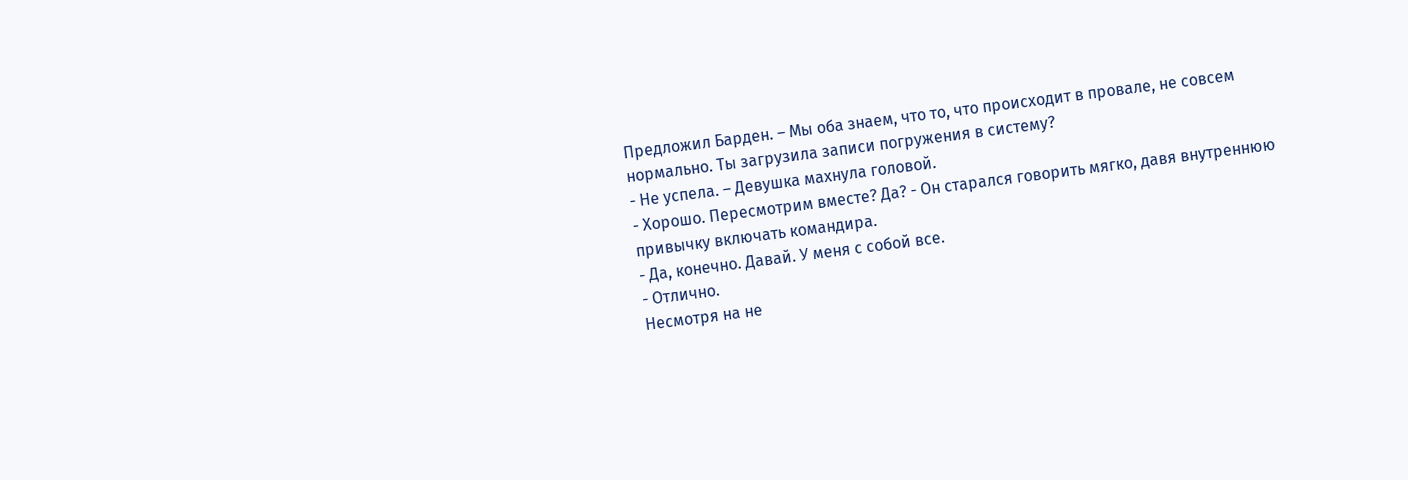Предложил Барден. – Мы оба знаем, что то, что происходит в провале, не совсем нормально. Ты загрузила записи погружения в систему?
- Не успела. – Девушка махнула головой.
- Хорошо. Пересмотрим вместе? Да? - Он старался говорить мягко, давя внутреннюю привычку включать командира.
- Да, конечно. Давай. У меня с собой все.
- Отлично.
Несмотря на не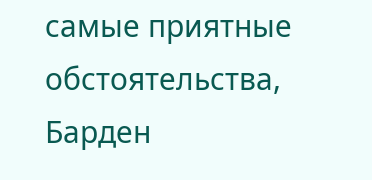самые приятные обстоятельства, Барден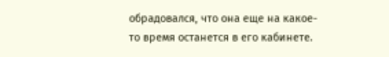обрадовался, что она еще на какое-то время останется в его кабинете.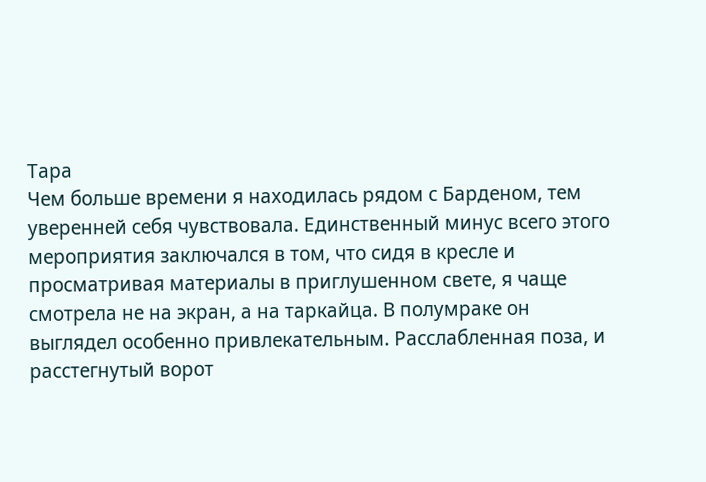Тара
Чем больше времени я находилась рядом с Барденом, тем уверенней себя чувствовала. Единственный минус всего этого мероприятия заключался в том, что сидя в кресле и просматривая материалы в приглушенном свете, я чаще смотрела не на экран, а на таркайца. В полумраке он выглядел особенно привлекательным. Расслабленная поза, и расстегнутый ворот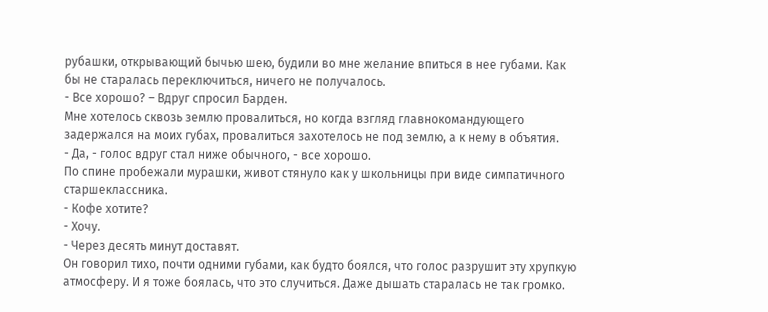рубашки, открывающий бычью шею, будили во мне желание впиться в нее губами. Как бы не старалась переключиться, ничего не получалось.
- Все хорошо? – Вдруг спросил Барден.
Мне хотелось сквозь землю провалиться, но когда взгляд главнокомандующего задержался на моих губах, провалиться захотелось не под землю, а к нему в объятия.
- Да, - голос вдруг стал ниже обычного, - все хорошо.
По спине пробежали мурашки, живот стянуло как у школьницы при виде симпатичного старшеклассника.
- Кофе хотите?
- Хочу.
- Через десять минут доставят.
Он говорил тихо, почти одними губами, как будто боялся, что голос разрушит эту хрупкую атмосферу. И я тоже боялась, что это случиться. Даже дышать старалась не так громко.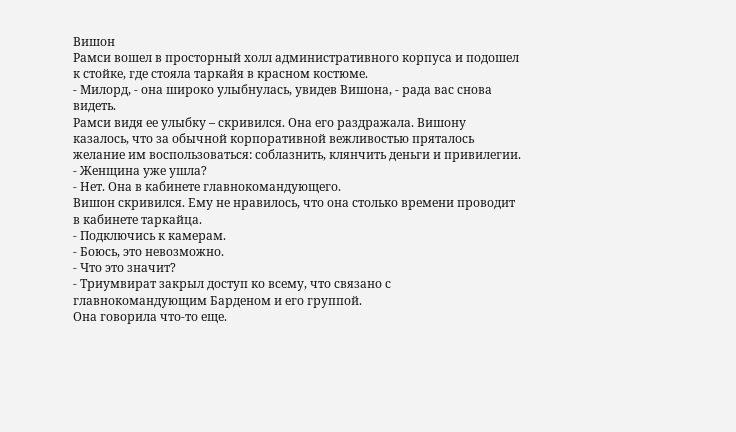Вишон
Рамси вошел в просторный холл административного корпуса и подошел к стойке, где стояла таркайя в красном костюме.
- Милорд, - она широко улыбнулась, увидев Вишона, - рада вас снова видеть.
Рамси видя ее улыбку – скривился. Она его раздражала. Вишону казалось, что за обычной корпоративной вежливостью пряталось желание им воспользоваться: соблазнить, клянчить деньги и привилегии.
- Женщина уже ушла?
- Нет. Она в кабинете главнокомандующего.
Вишон скривился. Ему не нравилось, что она столько времени проводит в кабинете таркайца.
- Подключись к камерам.
- Боюсь, это невозможно.
- Что это значит?
- Триумвират закрыл доступ ко всему, что связано с главнокомандующим Барденом и его группой.
Она говорила что-то еще.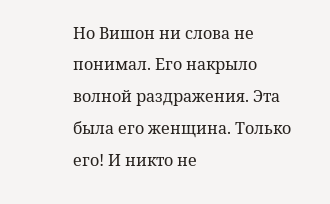Но Вишон ни слова не понимал. Его накрыло волной раздражения. Эта была его женщина. Только его! И никто не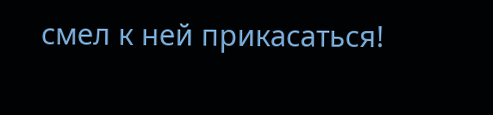смел к ней прикасаться!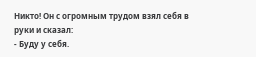Никто! Он с огромным трудом взял себя в руки и сказал:
- Буду у себя.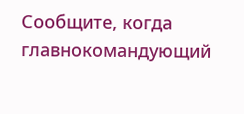Сообщите, когда главнокомандующий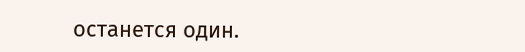останется один.